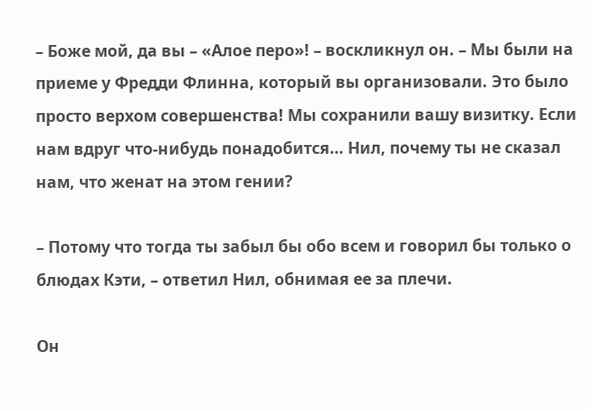– Боже мой, да вы – «Алое перо»! – воскликнул он. – Мы были на приеме у Фредди Флинна, который вы организовали. Это было просто верхом совершенства! Мы сохранили вашу визитку. Если нам вдруг что-нибудь понадобится… Нил, почему ты не сказал нам, что женат на этом гении?

– Потому что тогда ты забыл бы обо всем и говорил бы только о блюдах Кэти, – ответил Нил, обнимая ее за плечи.

Он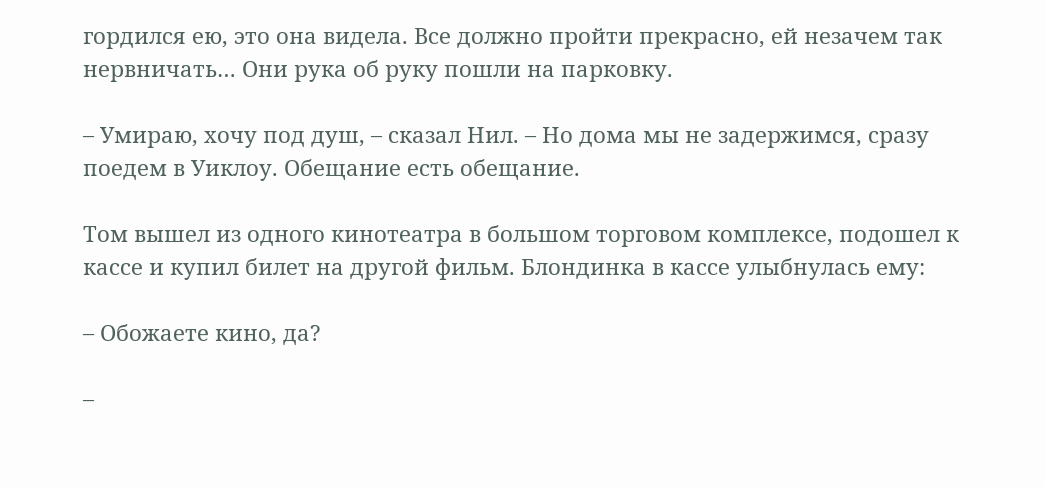гордился ею, это она видела. Все должно пройти прекрасно, ей незачем так нервничать… Они рука об руку пошли на парковку.

– Умираю, хочу под душ, – сказал Нил. – Но дома мы не задержимся, сразу поедем в Уиклоу. Обещание есть обещание.

Том вышел из одного кинотеатра в большом торговом комплексе, подошел к кассе и купил билет на другой фильм. Блондинка в кассе улыбнулась ему:

– Обожаете кино, да?

–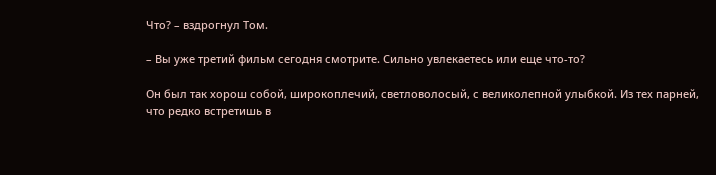Что? – вздрогнул Том.

– Вы уже третий фильм сегодня смотрите. Сильно увлекаетесь или еще что-то?

Он был так хорош собой, широкоплечий, светловолосый, с великолепной улыбкой. Из тех парней, что редко встретишь в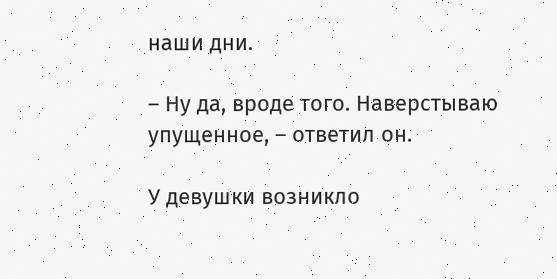наши дни.

– Ну да, вроде того. Наверстываю упущенное, – ответил он.

У девушки возникло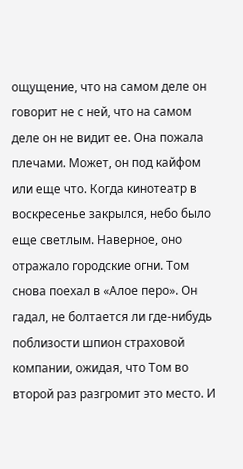ощущение, что на самом деле он говорит не с ней, что на самом деле он не видит ее. Она пожала плечами. Может, он под кайфом или еще что. Когда кинотеатр в воскресенье закрылся, небо было еще светлым. Наверное, оно отражало городские огни. Том снова поехал в «Алое перо». Он гадал, не болтается ли где-нибудь поблизости шпион страховой компании, ожидая, что Том во второй раз разгромит это место. И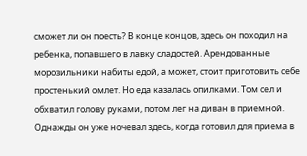сможет ли он поесть? В конце концов, здесь он походил на ребенка, попавшего в лавку сладостей. Арендованные морозильники набиты едой, а может, стоит приготовить себе простенький омлет. Но еда казалась опилками. Том сел и обхватил голову руками, потом лег на диван в приемной. Однажды он уже ночевал здесь, когда готовил для приема в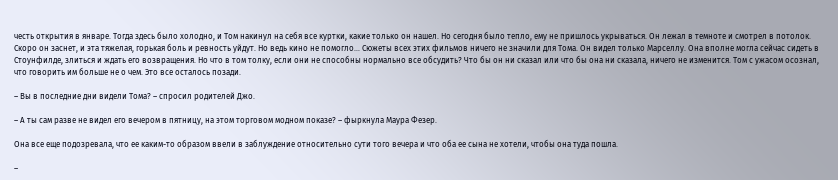честь открытия в январе. Тогда здесь было холодно, и Том накинул на себя все куртки, какие только он нашел. Но сегодня было тепло, ему не пришлось укрываться. Он лежал в темноте и смотрел в потолок. Скоро он заснет, и эта тяжелая, горькая боль и ревность уйдут. Но ведь кино не помогло… Сюжеты всех этих фильмов ничего не значили для Тома. Он видел только Марселлу. Она вполне могла сейчас сидеть в Стоунфилде, злиться и ждать его возвращения. Но что в том толку, если они не способны нормально все обсудить? Что бы он ни сказал или что бы она ни сказала, ничего не изменится. Том с ужасом осознал, что говорить им больше не о чем. Это все осталось позади.

– Вы в последние дни видели Тома? – спросил родителей Джо.

– А ты сам разве не видел его вечером в пятницу, на этом торговом модном показе? – фыркнула Маура Фезер.

Она все еще подозревала, что ее каким-то образом ввели в заблуждение относительно сути того вечера и что оба ее сына не хотели, чтобы она туда пошла.

–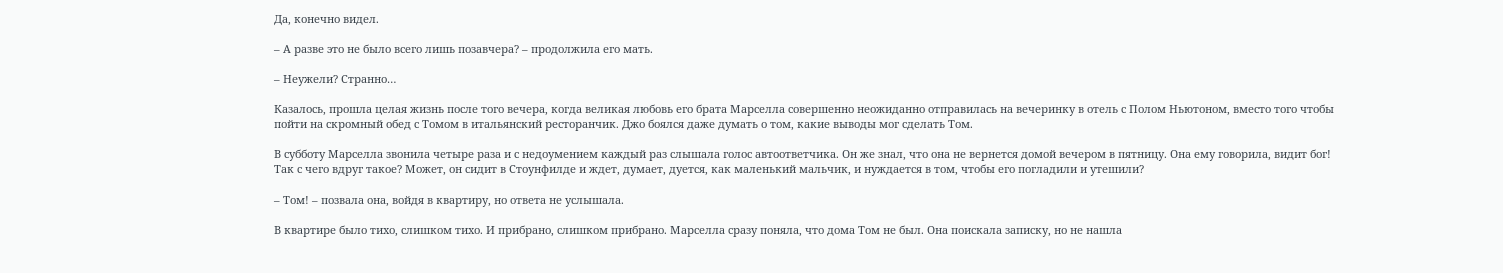Да, конечно видел.

– А разве это не было всего лишь позавчера? – продолжила его мать.

– Неужели? Странно…

Казалось, прошла целая жизнь после того вечера, когда великая любовь его брата Марселла совершенно неожиданно отправилась на вечеринку в отель с Полом Ньютоном, вместо того чтобы пойти на скромный обед с Томом в итальянский ресторанчик. Джо боялся даже думать о том, какие выводы мог сделать Том.

В субботу Марселла звонила четыре раза и с недоумением каждый раз слышала голос автоответчика. Он же знал, что она не вернется домой вечером в пятницу. Она ему говорила, видит бог! Так с чего вдруг такое? Может, он сидит в Стоунфилде и ждет, думает, дуется, как маленький мальчик, и нуждается в том, чтобы его погладили и утешили?

– Том! – позвала она, войдя в квартиру, но ответа не услышала.

В квартире было тихо, слишком тихо. И прибрано, слишком прибрано. Марселла сразу поняла, что дома Том не был. Она поискала записку, но не нашла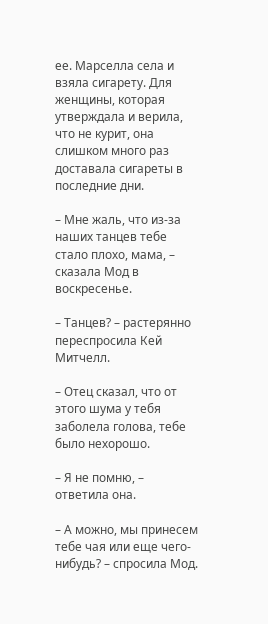ее. Марселла села и взяла сигарету. Для женщины, которая утверждала и верила, что не курит, она слишком много раз доставала сигареты в последние дни.

– Мне жаль, что из-за наших танцев тебе стало плохо, мама, – сказала Мод в воскресенье.

– Танцев? – растерянно переспросила Кей Митчелл.

– Отец сказал, что от этого шума у тебя заболела голова, тебе было нехорошо.

– Я не помню, – ответила она.

– А можно, мы принесем тебе чая или еще чего-нибудь? – спросила Мод.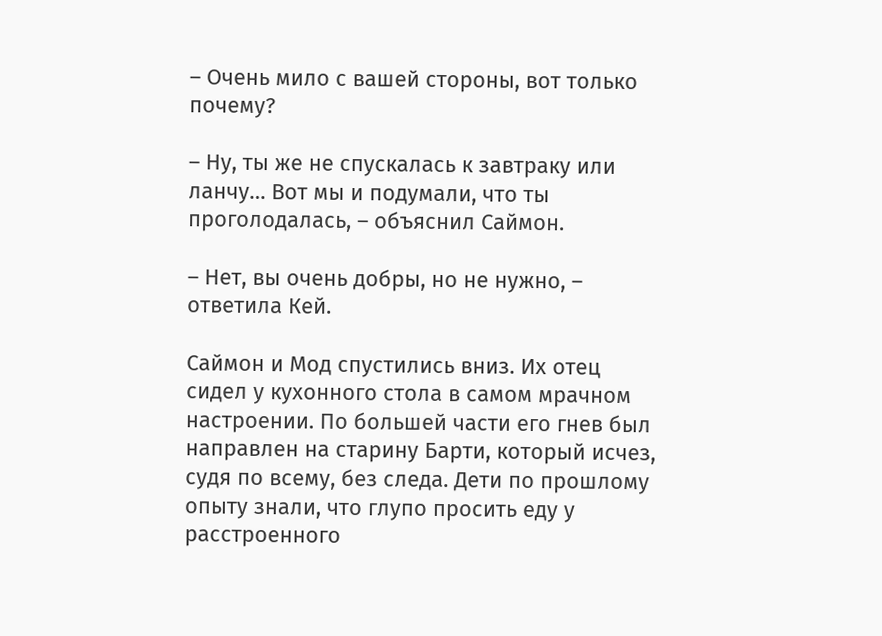– Очень мило с вашей стороны, вот только почему?

– Ну, ты же не спускалась к завтраку или ланчу… Вот мы и подумали, что ты проголодалась, – объяснил Саймон.

– Нет, вы очень добры, но не нужно, – ответила Кей.

Саймон и Мод спустились вниз. Их отец сидел у кухонного стола в самом мрачном настроении. По большей части его гнев был направлен на старину Барти, который исчез, судя по всему, без следа. Дети по прошлому опыту знали, что глупо просить еду у расстроенного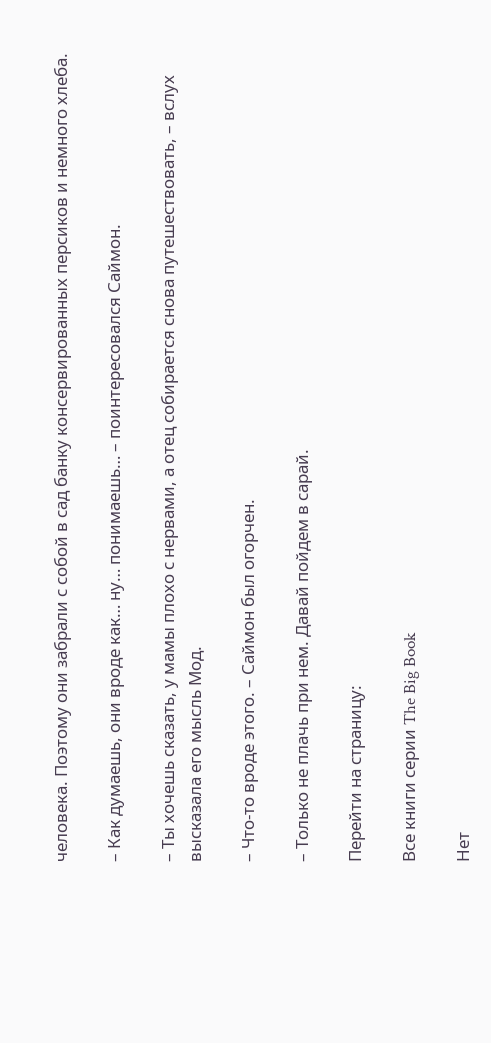человека. Поэтому они забрали с собой в сад банку консервированных персиков и немного хлеба.

– Как думаешь, они вроде как… ну… понимаешь… – поинтересовался Саймон.

– Ты хочешь сказать, у мамы плохо с нервами, а отец собирается снова путешествовать, – вслух высказала его мысль Мод.

– Что-то вроде этого. – Саймон был огорчен.

– Только не плачь при нем. Давай пойдем в сарай.

Перейти на страницу:

Все книги серии The Big Book

Нет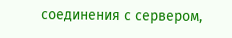соединения с сервером,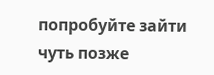попробуйте зайти чуть позже